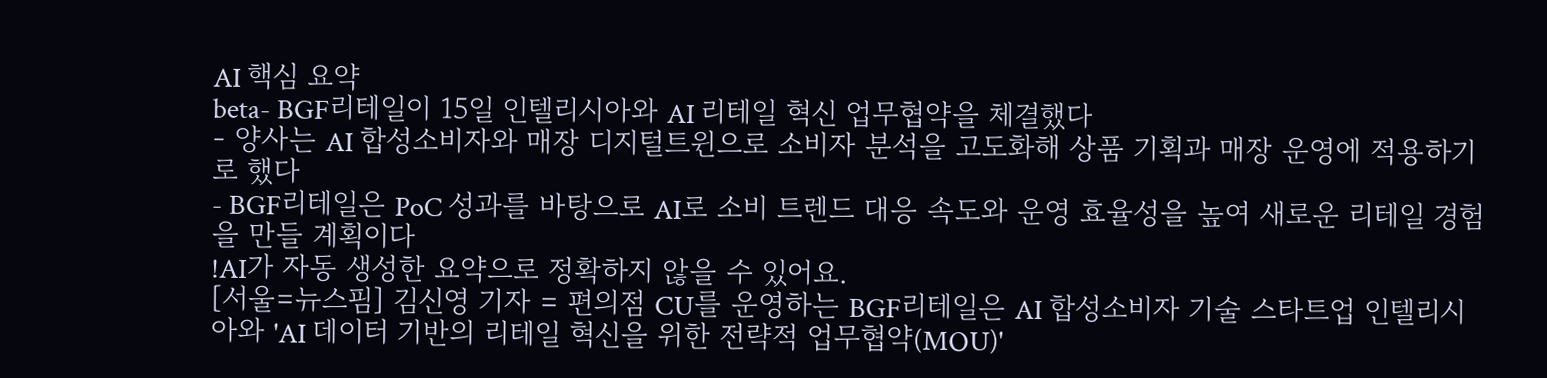AI 핵심 요약
beta- BGF리테일이 15일 인텔리시아와 AI 리테일 혁신 업무협약을 체결했다
- 양사는 AI 합성소비자와 매장 디지털트윈으로 소비자 분석을 고도화해 상품 기획과 매장 운영에 적용하기로 했다
- BGF리테일은 PoC 성과를 바탕으로 AI로 소비 트렌드 대응 속도와 운영 효율성을 높여 새로운 리테일 경험을 만들 계획이다
!AI가 자동 생성한 요약으로 정확하지 않을 수 있어요.
[서울=뉴스핌] 김신영 기자 = 편의점 CU를 운영하는 BGF리테일은 AI 합성소비자 기술 스타트업 인텔리시아와 'AI 데이터 기반의 리테일 혁신을 위한 전략적 업무협약(MOU)'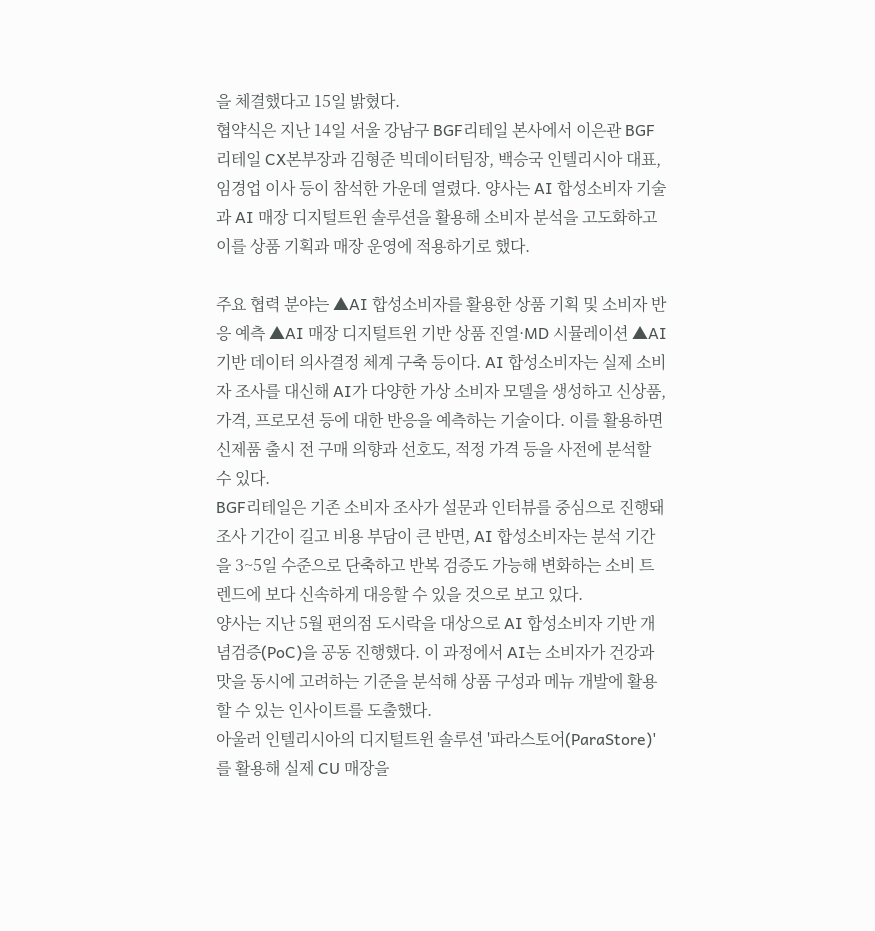을 체결했다고 15일 밝혔다.
협약식은 지난 14일 서울 강남구 BGF리테일 본사에서 이은관 BGF리테일 CX본부장과 김형준 빅데이터팀장, 백승국 인텔리시아 대표, 임경업 이사 등이 참석한 가운데 열렸다. 양사는 AI 합성소비자 기술과 AI 매장 디지털트윈 솔루션을 활용해 소비자 분석을 고도화하고 이를 상품 기획과 매장 운영에 적용하기로 했다.

주요 협력 분야는 ▲AI 합성소비자를 활용한 상품 기획 및 소비자 반응 예측 ▲AI 매장 디지털트윈 기반 상품 진열·MD 시뮬레이션 ▲AI 기반 데이터 의사결정 체계 구축 등이다. AI 합성소비자는 실제 소비자 조사를 대신해 AI가 다양한 가상 소비자 모델을 생성하고 신상품, 가격, 프로모션 등에 대한 반응을 예측하는 기술이다. 이를 활용하면 신제품 출시 전 구매 의향과 선호도, 적정 가격 등을 사전에 분석할 수 있다.
BGF리테일은 기존 소비자 조사가 설문과 인터뷰를 중심으로 진행돼 조사 기간이 길고 비용 부담이 큰 반면, AI 합성소비자는 분석 기간을 3~5일 수준으로 단축하고 반복 검증도 가능해 변화하는 소비 트렌드에 보다 신속하게 대응할 수 있을 것으로 보고 있다.
양사는 지난 5월 편의점 도시락을 대상으로 AI 합성소비자 기반 개념검증(PoC)을 공동 진행했다. 이 과정에서 AI는 소비자가 건강과 맛을 동시에 고려하는 기준을 분석해 상품 구성과 메뉴 개발에 활용할 수 있는 인사이트를 도출했다.
아울러 인텔리시아의 디지털트윈 솔루션 '파라스토어(ParaStore)'를 활용해 실제 CU 매장을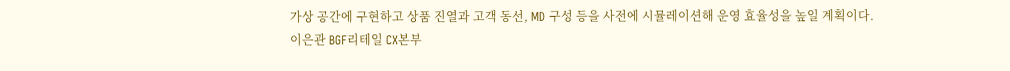가상 공간에 구현하고 상품 진열과 고객 동선, MD 구성 등을 사전에 시뮬레이션해 운영 효율성을 높일 계획이다.
이은관 BGF리테일 CX본부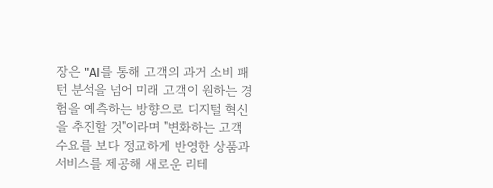장은 "AI를 통해 고객의 과거 소비 패턴 분석을 넘어 미래 고객이 원하는 경험을 예측하는 방향으로 디지털 혁신을 추진할 것"이라며 "변화하는 고객 수요를 보다 정교하게 반영한 상품과 서비스를 제공해 새로운 리테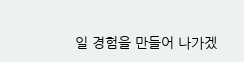일 경험을 만들어 나가겠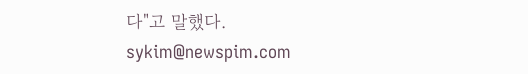다"고 말했다.
sykim@newspim.com